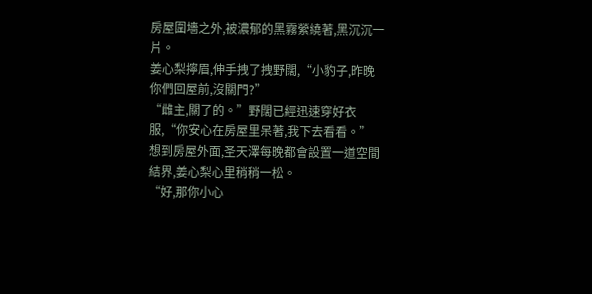房屋圍墻之外,被濃郁的黑霧縈繞著,黑沉沉一片。
姜心梨擰眉,伸手拽了拽野闊,“小豹子,昨晚你們回屋前,沒關門?”
“雌主,關了的。”野闊已經迅速穿好衣服,“你安心在房屋里呆著,我下去看看。”
想到房屋外面,圣天澤每晚都會設置一道空間結界,姜心梨心里稍稍一松。
“好,那你小心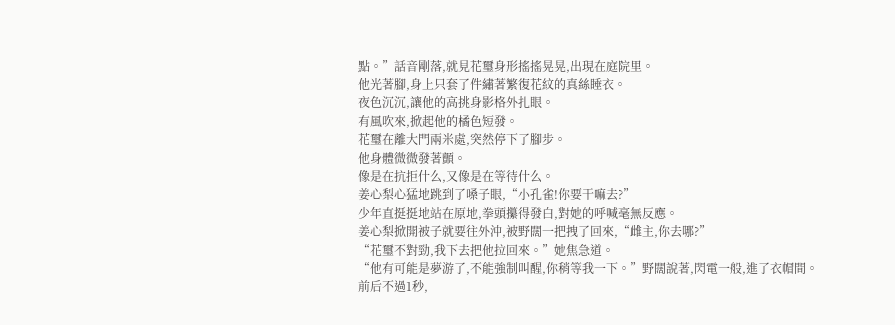點。”話音剛落,就見花璽身形搖搖晃晃,出現在庭院里。
他光著腳,身上只套了件繡著繁復花紋的真絲睡衣。
夜色沉沉,讓他的高挑身影格外扎眼。
有風吹來,掀起他的橘色短發。
花璽在離大門兩米處,突然停下了腳步。
他身體微微發著顫。
像是在抗拒什么,又像是在等待什么。
姜心梨心猛地跳到了嗓子眼,“小孔雀!你要干嘛去?”
少年直挺挺地站在原地,拳頭攥得發白,對她的呼喊毫無反應。
姜心梨掀開被子就要往外沖,被野闊一把拽了回來,“雌主,你去哪?”
“花璽不對勁,我下去把他拉回來。”她焦急道。
“他有可能是夢游了,不能強制叫醒,你稍等我一下。”野闊說著,閃電一般,進了衣帽間。
前后不過1秒,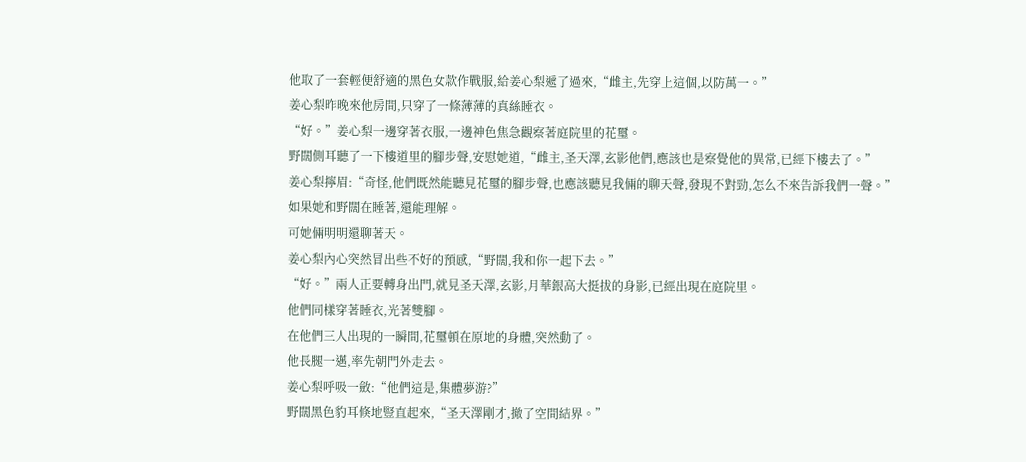他取了一套輕便舒適的黑色女款作戰服,給姜心梨遞了過來,“雌主,先穿上這個,以防萬一。”
姜心梨昨晚來他房間,只穿了一條薄薄的真絲睡衣。
“好。”姜心梨一邊穿著衣服,一邊神色焦急觀察著庭院里的花璽。
野闊側耳聽了一下樓道里的腳步聲,安慰她道,“雌主,圣天澤,玄影他們,應該也是察覺他的異常,已經下樓去了。”
姜心梨擰眉:“奇怪,他們既然能聽見花璽的腳步聲,也應該聽見我倆的聊天聲,發現不對勁,怎么不來告訴我們一聲。”
如果她和野闊在睡著,還能理解。
可她倆明明還聊著天。
姜心梨內心突然冒出些不好的預感,“野闊,我和你一起下去。”
“好。”兩人正要轉身出門,就見圣天澤,玄影,月華銀高大挺拔的身影,已經出現在庭院里。
他們同樣穿著睡衣,光著雙腳。
在他們三人出現的一瞬間,花璽頓在原地的身體,突然動了。
他長腿一邁,率先朝門外走去。
姜心梨呼吸一斂:“他們這是,集體夢游?”
野闊黑色豹耳倏地豎直起來,“圣天澤剛才,撤了空間結界。”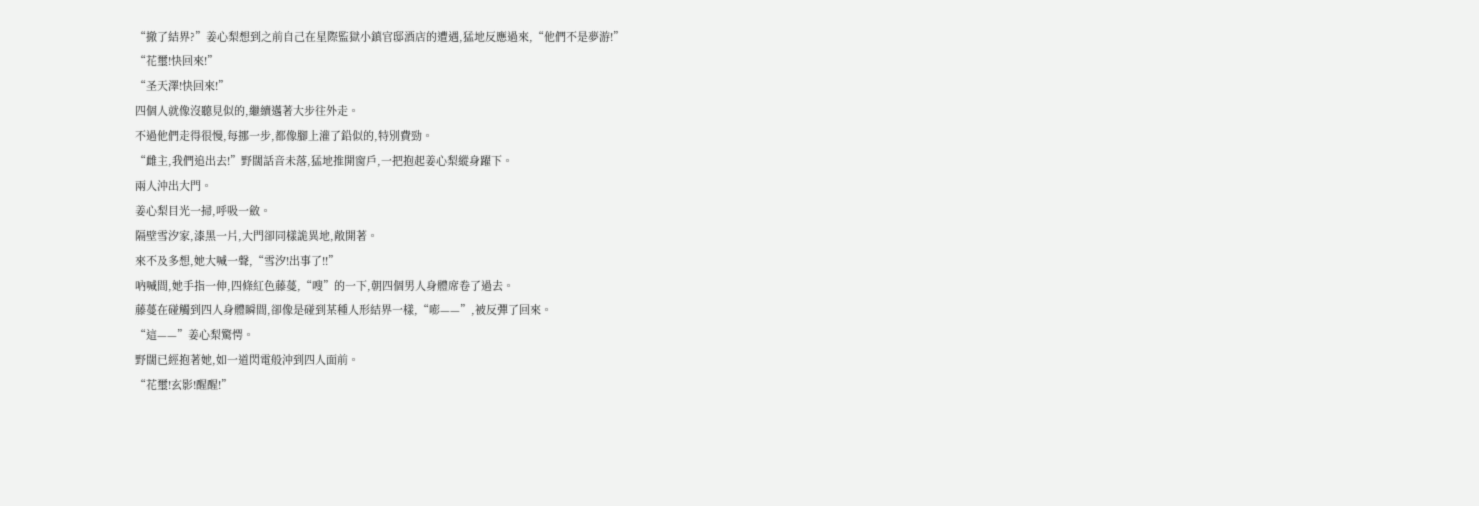“撤了結界?”姜心梨想到之前自己在星際監獄小鎮官邸酒店的遭遇,猛地反應過來,“他們不是夢游!”
“花璽!快回來!”
“圣天澤!快回來!”
四個人就像沒聽見似的,繼續邁著大步往外走。
不過他們走得很慢,每挪一步,都像腳上灌了鉛似的,特別費勁。
“雌主,我們追出去!”野闊話音未落,猛地推開窗戶,一把抱起姜心梨縱身躍下。
兩人沖出大門。
姜心梨目光一掃,呼吸一斂。
隔壁雪汐家,漆黑一片,大門卻同樣詭異地,敞開著。
來不及多想,她大喊一聲,“雪汐!出事了!!”
吶喊間,她手指一伸,四條紅色藤蔓,“嗖”的一下,朝四個男人身體席卷了過去。
藤蔓在碰觸到四人身體瞬間,卻像是碰到某種人形結界一樣,“嘭——”,被反彈了回來。
“這——”姜心梨驚愕。
野闊已經抱著她,如一道閃電般沖到四人面前。
“花璽!玄影!醒醒!”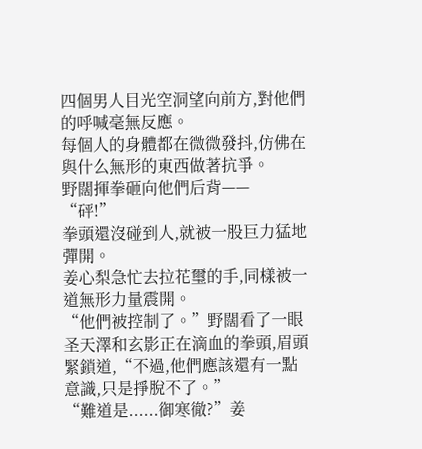四個男人目光空洞望向前方,對他們的呼喊毫無反應。
每個人的身體都在微微發抖,仿佛在與什么無形的東西做著抗爭。
野闊揮拳砸向他們后背——
“砰!”
拳頭還沒碰到人,就被一股巨力猛地彈開。
姜心梨急忙去拉花璽的手,同樣被一道無形力量震開。
“他們被控制了。”野闊看了一眼圣天澤和玄影正在滴血的拳頭,眉頭緊鎖道,“不過,他們應該還有一點意識,只是掙脫不了。”
“難道是......御寒徹?”姜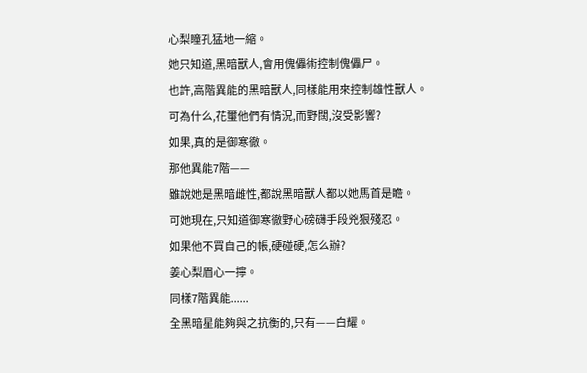心梨瞳孔猛地一縮。
她只知道,黑暗獸人,會用傀儡術控制傀儡尸。
也許,高階異能的黑暗獸人,同樣能用來控制雄性獸人。
可為什么,花璽他們有情況,而野闊,沒受影響?
如果,真的是御寒徹。
那他異能7階——
雖說她是黑暗雌性,都說黑暗獸人都以她馬首是瞻。
可她現在,只知道御寒徹野心磅礴手段兇狠殘忍。
如果他不買自己的帳,硬碰硬,怎么辦?
姜心梨眉心一擰。
同樣7階異能......
全黑暗星能夠與之抗衡的,只有——白耀。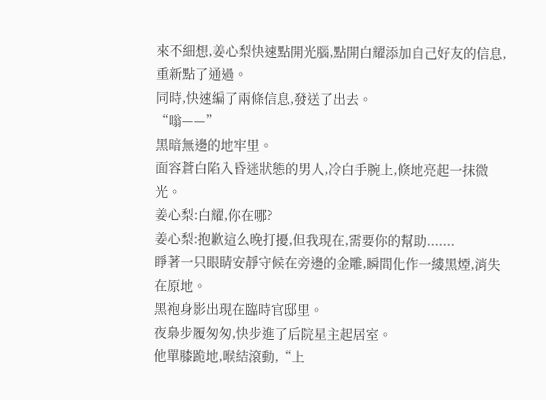來不細想,姜心梨快速點開光腦,點開白耀添加自己好友的信息,重新點了通過。
同時,快速編了兩條信息,發送了出去。
“嗡——”
黑暗無邊的地牢里。
面容蒼白陷入昏迷狀態的男人,冷白手腕上,倏地亮起一抹微光。
姜心梨:白耀,你在哪?
姜心梨:抱歉這么晚打擾,但我現在,需要你的幫助.......
睜著一只眼睛安靜守候在旁邊的金雕,瞬間化作一縷黑煙,消失在原地。
黑袍身影出現在臨時官邸里。
夜梟步履匆匆,快步進了后院星主起居室。
他單膝跪地,喉結滾動,“上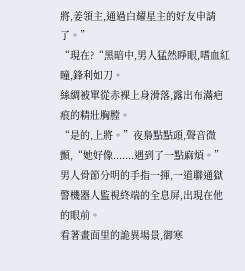將,姜領主,通過白耀星主的好友申請了。”
“現在?“黑暗中,男人猛然睜眼,嗜血紅瞳,鋒利如刀。
絲綢被單從赤裸上身滑落,露出布滿疤痕的精壯胸膛。
“是的,上將。”夜梟點點頭,聲音微顫,“她好像.......遇到了一點麻煩。”
男人骨節分明的手指一揮,一道聯通獄警機器人監視終端的全息屏,出現在他的眼前。
看著畫面里的詭異場景,御寒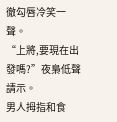徹勾唇冷笑一聲。
“上將,要現在出發嗎?”夜梟低聲請示。
男人拇指和食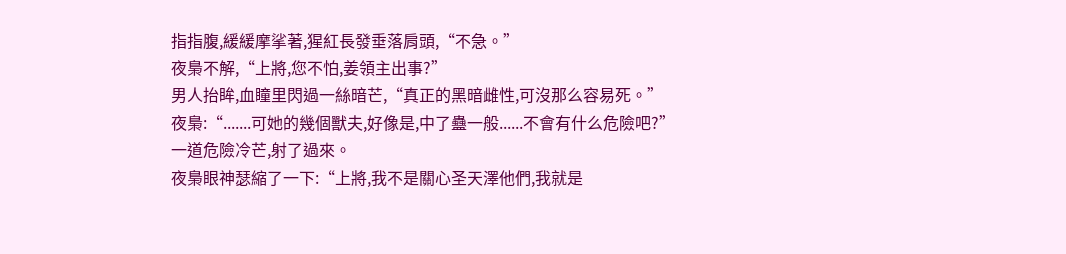指指腹,緩緩摩挲著,猩紅長發垂落肩頭,“不急。”
夜梟不解,“上將,您不怕,姜領主出事?”
男人抬眸,血瞳里閃過一絲暗芒,“真正的黑暗雌性,可沒那么容易死。”
夜梟:“.......可她的幾個獸夫,好像是,中了蠱一般......不會有什么危險吧?”
一道危險冷芒,射了過來。
夜梟眼神瑟縮了一下:“上將,我不是關心圣天澤他們,我就是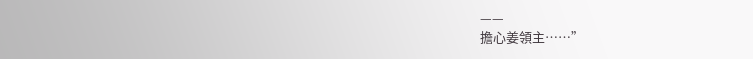——
擔心姜領主……”